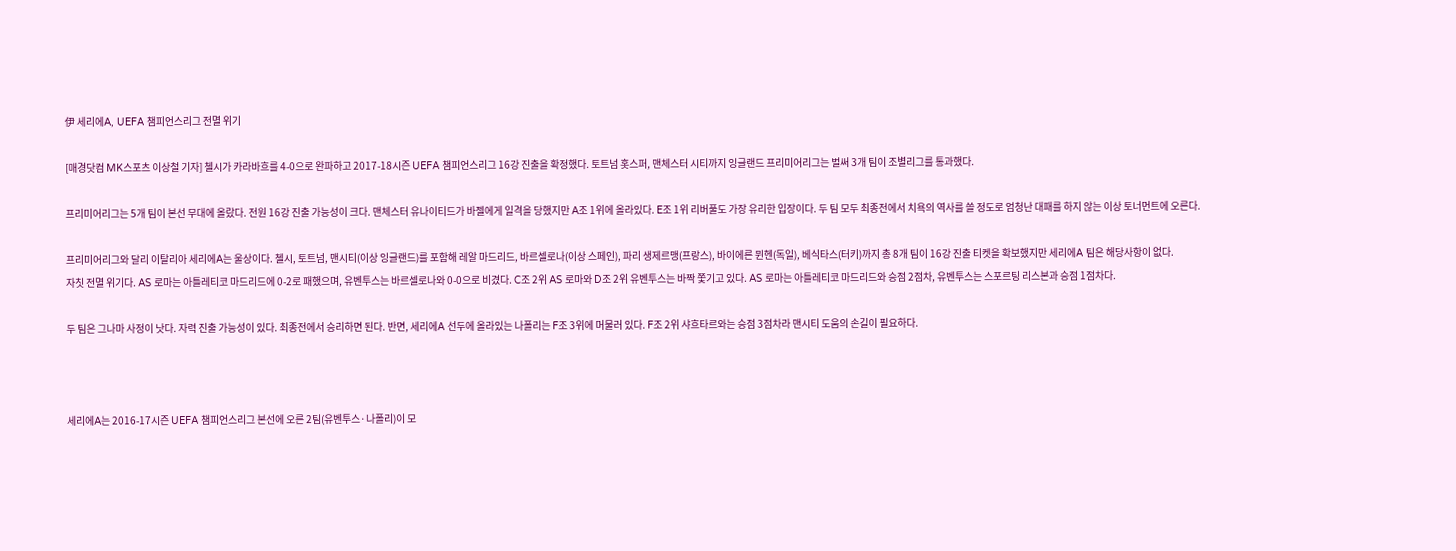伊 세리에A, UEFA 챔피언스리그 전멸 위기

[매경닷컴 MK스포츠 이상철 기자] 첼시가 카라바흐를 4-0으로 완파하고 2017-18시즌 UEFA 챔피언스리그 16강 진출을 확정했다. 토트넘 홋스퍼, 맨체스터 시티까지 잉글랜드 프리미어리그는 벌써 3개 팀이 조별리그를 통과했다.

프리미어리그는 5개 팀이 본선 무대에 올랐다. 전원 16강 진출 가능성이 크다. 맨체스터 유나이티드가 바젤에게 일격을 당했지만 A조 1위에 올라있다. E조 1위 리버풀도 가장 유리한 입장이다. 두 팀 모두 최종전에서 치욕의 역사를 쓸 정도로 엄청난 대패를 하지 않는 이상 토너먼트에 오른다.

프리미어리그와 달리 이탈리아 세리에A는 울상이다. 첼시, 토트넘, 맨시티(이상 잉글랜드)를 포함해 레알 마드리드, 바르셀로나(이상 스페인), 파리 생제르맹(프랑스), 바이에른 뮌헨(독일), 베식타스(터키)까지 총 8개 팀이 16강 진출 티켓을 확보했지만 세리에A 팀은 해당사항이 없다.
자칫 전멸 위기다. AS 로마는 아틀레티코 마드리드에 0-2로 패했으며, 유벤투스는 바르셀로나와 0-0으로 비겼다. C조 2위 AS 로마와 D조 2위 유벤투스는 바짝 쫓기고 있다. AS 로마는 아틀레티코 마드리드와 승점 2점차, 유벤투스는 스포르팅 리스본과 승점 1점차다.

두 팀은 그나마 사정이 낫다. 자력 진출 가능성이 있다. 최종전에서 승리하면 된다. 반면, 세리에A 선두에 올라있는 나폴리는 F조 3위에 머물러 있다. F조 2위 샤흐타르와는 승점 3점차라 맨시티 도움의 손길이 필요하다.



세리에A는 2016-17시즌 UEFA 챔피언스리그 본선에 오른 2팀(유벤투스·나폴리)이 모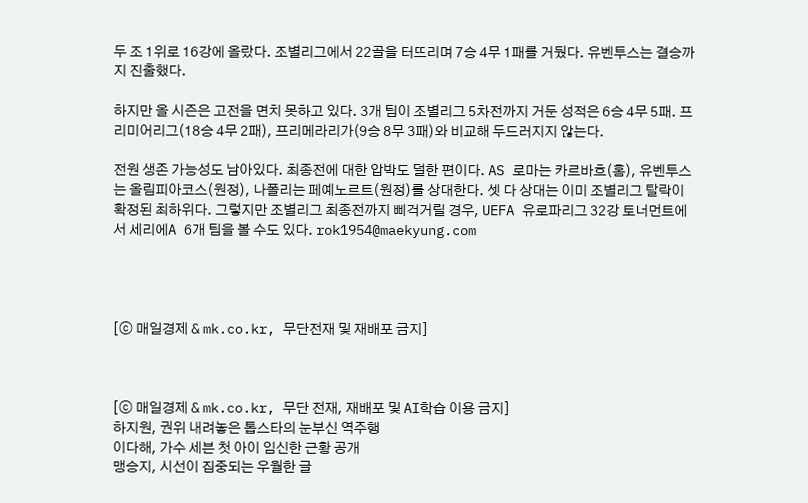두 조 1위로 16강에 올랐다. 조별리그에서 22골을 터뜨리며 7승 4무 1패를 거뒀다. 유벤투스는 결승까지 진출했다.

하지만 올 시즌은 고전을 면치 못하고 있다. 3개 팀이 조별리그 5차전까지 거둔 성적은 6승 4무 5패. 프리미어리그(18승 4무 2패), 프리메라리가(9승 8무 3패)와 비교해 두드러지지 않는다.

전원 생존 가능성도 남아있다. 최종전에 대한 압박도 덜한 편이다. AS 로마는 카르바흐(홈), 유벤투스는 올림피아코스(원정), 나폴리는 페예노르트(원정)를 상대한다. 셋 다 상대는 이미 조별리그 탈락이 확정된 최하위다. 그렇지만 조별리그 최종전까지 삐걱거릴 경우, UEFA 유로파리그 32강 토너먼트에서 세리에A 6개 팀을 볼 수도 있다. rok1954@maekyung.com




[ⓒ 매일경제 & mk.co.kr, 무단전재 및 재배포 금지]



[ⓒ 매일경제 & mk.co.kr, 무단 전재, 재배포 및 AI학습 이용 금지]
하지원, 권위 내려놓은 톱스타의 눈부신 역주행
이다해, 가수 세븐 첫 아이 임신한 근황 공개
맹승지, 시선이 집중되는 우월한 글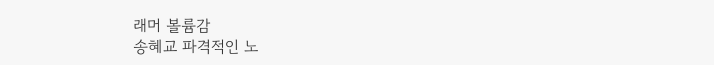래머 볼륨감
송혜교 파격적인 노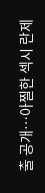출 공개…아찔한 섹시 란제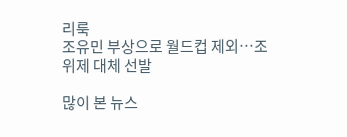리룩
조유민 부상으로 월드컵 제외…조위제 대체 선발

많이 본 뉴스